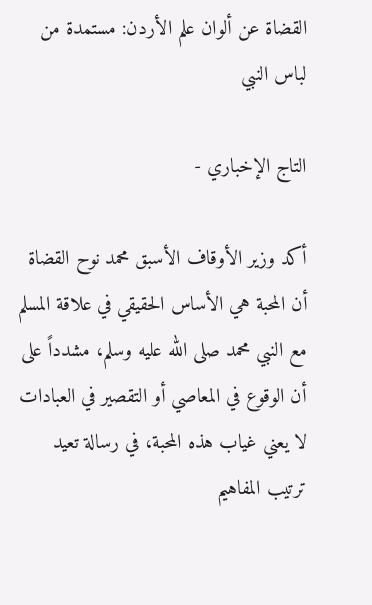القضاة عن ألوان علم الأردن: مستمدة من لباس النبي

التاج الإخباري -

أكد وزير الأوقاف الأسبق محمد نوح القضاة أن المحبة هي الأساس الحقيقي في علاقة المسلم مع النبي محمد صلى الله عليه وسلم، مشدداً على أن الوقوع في المعاصي أو التقصير في العبادات لا يعني غياب هذه المحبة، في رسالة تعيد ترتيب المفاهيم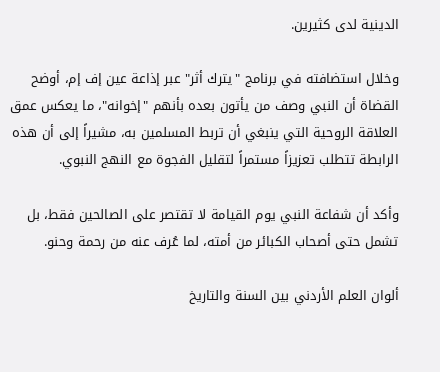الدينية لدى كثيرين.

وخلال استضافته في برنامج "يترك أثر" عبر إذاعة عين إف إم، أوضح القضاة أن النبي وصف من يأتون بعده بأنهم "إخوانه"، ما يعكس عمق العلاقة الروحية التي ينبغي أن تربط المسلمين به، مشيراً إلى أن هذه الرابطة تتطلب تعزيزاً مستمراً لتقليل الفجوة مع النهج النبوي.

وأكد أن شفاعة النبي يوم القيامة لا تقتصر على الصالحين فقط، بل تشمل حتى أصحاب الكبائر من أمته، لما عُرف عنه من رحمة وحنو.

ألوان العلم الأردني بين السنة والتاريخ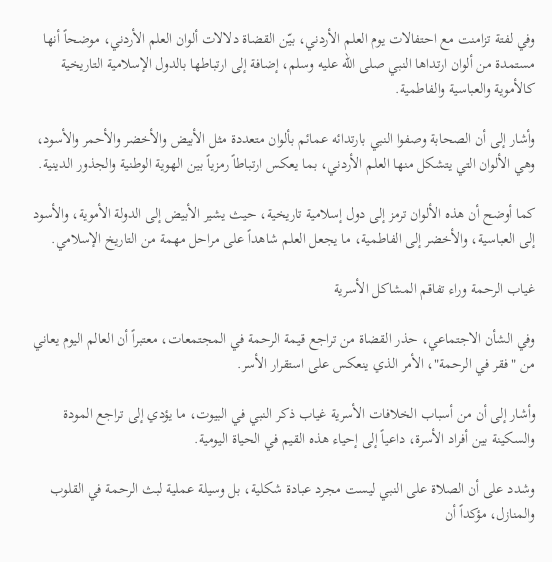وفي لفتة تزامنت مع احتفالات يوم العلم الأردني، بيّن القضاة دلالات ألوان العلم الأردني، موضحاً أنها مستمدة من ألوان ارتداها النبي صلى الله عليه وسلم، إضافة إلى ارتباطها بالدول الإسلامية التاريخية كالأموية والعباسية والفاطمية.

وأشار إلى أن الصحابة وصفوا النبي بارتدائه عمائم بألوان متعددة مثل الأبيض والأخضر والأحمر والأسود، وهي الألوان التي يتشكل منها العلم الأردني، بما يعكس ارتباطاً رمزياً بين الهوية الوطنية والجذور الدينية.

كما أوضح أن هذه الألوان ترمز إلى دول إسلامية تاريخية، حيث يشير الأبيض إلى الدولة الأموية، والأسود إلى العباسية، والأخضر إلى الفاطمية، ما يجعل العلم شاهداً على مراحل مهمة من التاريخ الإسلامي.

غياب الرحمة وراء تفاقم المشاكل الأسرية

وفي الشأن الاجتماعي، حذر القضاة من تراجع قيمة الرحمة في المجتمعات، معتبراً أن العالم اليوم يعاني من "فقر في الرحمة"، الأمر الذي ينعكس على استقرار الأسر.

وأشار إلى أن من أسباب الخلافات الأسرية غياب ذكر النبي في البيوت، ما يؤدي إلى تراجع المودة والسكينة بين أفراد الأسرة، داعياً إلى إحياء هذه القيم في الحياة اليومية.

وشدد على أن الصلاة على النبي ليست مجرد عبادة شكلية، بل وسيلة عملية لبث الرحمة في القلوب والمنازل، مؤكداً أن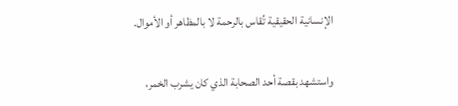الإنسانية الحقيقية تُقاس بالرحمة لا بالمظاهر أو الأموال.

واستشهد بقصة أحد الصحابة الذي كان يشرب الخمر،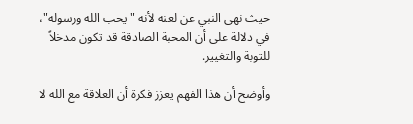حيث نهى النبي عن لعنه لأنه "يحب الله ورسوله"، في دلالة على أن المحبة الصادقة قد تكون مدخلاً للتوبة والتغيير.

وأوضح أن هذا الفهم يعزز فكرة أن العلاقة مع الله لا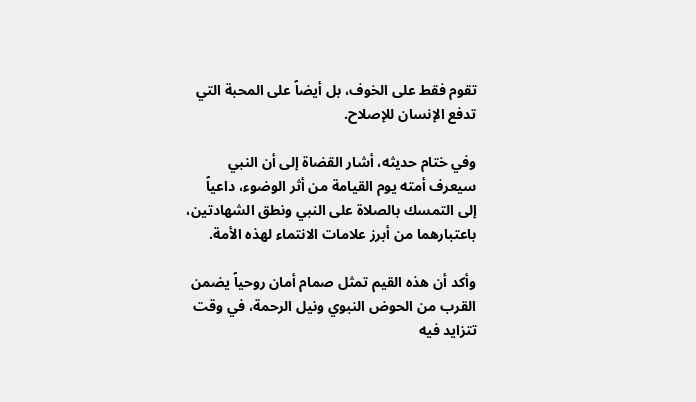تقوم فقط على الخوف، بل أيضاً على المحبة التي تدفع الإنسان للإصلاح.

وفي ختام حديثه، أشار القضاة إلى أن النبي سيعرف أمته يوم القيامة من أثر الوضوء، داعياً إلى التمسك بالصلاة على النبي ونطق الشهادتين، باعتبارهما من أبرز علامات الانتماء لهذه الأمة.

وأكد أن هذه القيم تمثل صمام أمان روحياً يضمن القرب من الحوض النبوي ونيل الرحمة، في وقت تتزايد فيه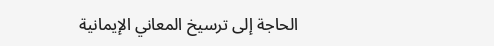الحاجة إلى ترسيخ المعاني الإيمانية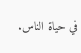في حياة الناس.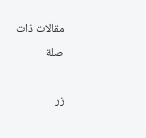مقالات ذات صلة

زر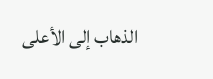الذهاب إلى الأعلى